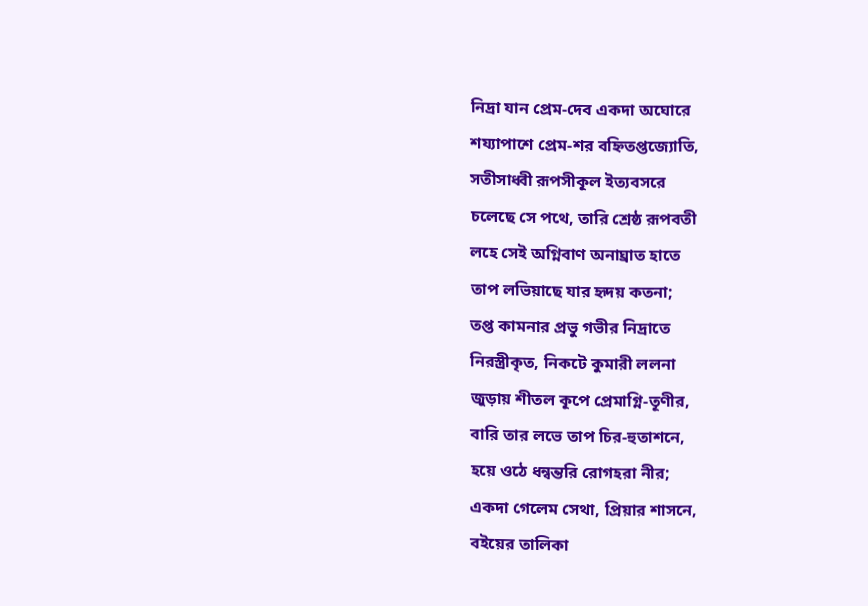নিদ্রা যান প্রেম-দেব একদা অঘোরে
শয্যাপাশে প্রেম-শর বহ্নিতপ্তজ্যোতি,
সতীসাধ্বী রূপসীকূল ইত্যবসরে
চলেছে সে পথে, তারি শ্রেষ্ঠ রূপবতী
লহে সেই অগ্নিবাণ অনাঘ্রাত হাতে
তাপ লভিয়াছে যার হৃদয় কতনা;
তপ্ত কামনার প্রভু গভীর নিদ্রাতে
নিরস্ত্রীকৃত, নিকটে কুমারী ললনা
জুড়ায় শীতল কূপে প্রেমাগ্নি-তূণীর,
বারি তার লভে তাপ চির-হুতাশনে,
হয়ে ওঠে ধন্বন্তরি রোগহরা নীর;
একদা গেলেম সেথা, প্রিয়ার শাসনে,
বইয়ের তালিকা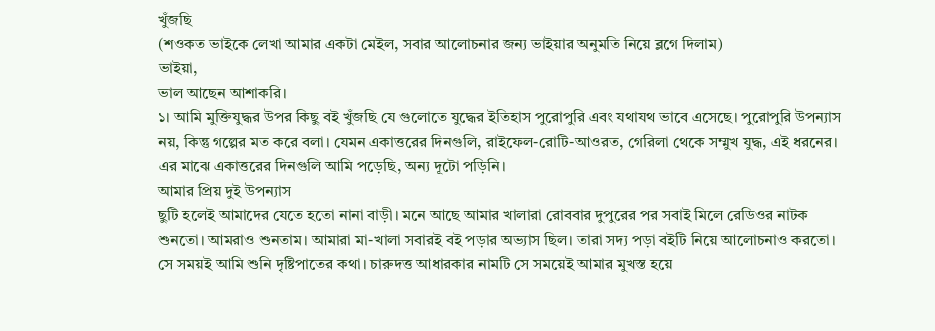খুঁজছি
(শওকত ভাইকে লেখা আমার একটা মেইল, সবার আলোচনার জন্য ভাইয়ার অনুমতি নিয়ে ব্লগে দিলাম)
ভাইয়া,
ভাল আছেন আশাকরি।
১। আমি মুক্তিযুদ্ধর উপর কিছু বই খুঁজছি যে গুলোতে যুদ্ধের ইতিহাস পুরোপুরি এবং যথাযথ ভাবে এসেছে। পুরোপুরি উপন্যাস নয়, কিন্তু গল্পের মত করে বলা। যেমন একাত্তরের দিনগুলি, রাইফেল-রোটি-আওরত, গেরিলা থেকে সম্মুখ যুদ্ধ, এই ধরনের।
এর মাঝে একাত্তরের দিনগুলি আমি পড়েছি, অন্য দূটো পড়িনি।
আমার প্রিয় দুই উপন্যাস
ছুটি হলেই আমাদের যেতে হতো নানা বাড়ী। মনে আছে আমার খালারা রোববার দুপুরের পর সবাই মিলে রেডিওর নাটক শুনতো। আমরাও শুনতাম। আমারা মা-খালা সবারই বই পড়ার অভ্যাস ছিল। তারা সদ্য পড়া বইটি নিয়ে আলোচনাও করতো। সে সময়ই আমি শুনি দৃষ্টিপাতের কথা। চারুদত্ত আধারকার নামটি সে সময়েই আমার মুখস্ত হয়ে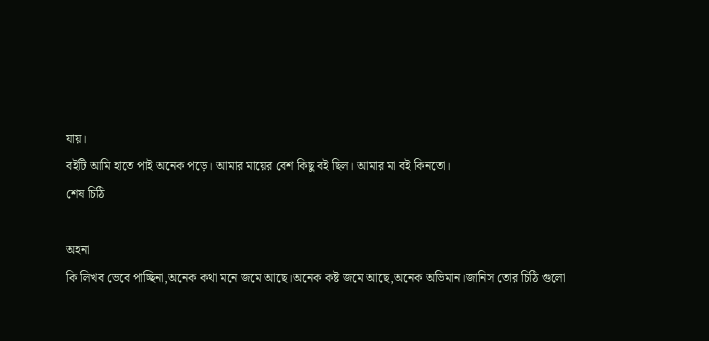যায়।
বইটি আমি হাতে পাই অনেক পড়ে। আমার মায়ের বেশ কিছু বই ছিল। আমার মা বই কিনতো।
শেষ চিঠি

অহনা
কি লিখব ভেবে পাচ্ছিনা,অনেক কথা মনে জমে আছে।অনেক কষ্ট জমে আছে,অনেক অভিমান।জানিস তোর চিঠি গুলো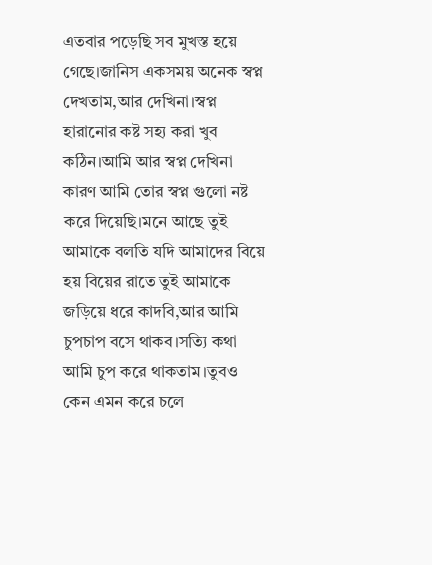এতবার পড়েছি সব মুখস্ত হয়ে গেছে।জানিস একসময় অনেক স্বপ্ন দেখতাম,আর দেখিনা।স্বপ্ন হারানোর কষ্ট সহ্য করা খুব কঠিন।আমি আর স্বপ্ন দেখিনা কারণ আমি তোর স্বপ্ন গুলো নষ্ট করে দিয়েছি।মনে আছে তুই আমাকে বলতি যদি আমাদের বিয়ে হয় বিয়ের রাতে তুই আমাকে জড়িয়ে ধরে কাদবি,আর আমি চুপচাপ বসে থাকব।সত্যি কথা আমি চুপ করে থাকতাম।তুবও কেন এমন করে চলে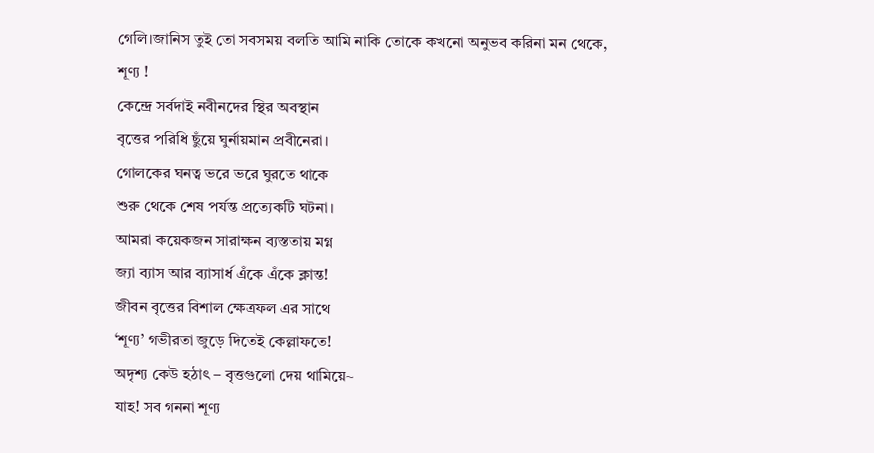গেলি।জানিস তুই তো সবসময় বলতি আমি নাকি তোকে কখনো অনুভব করিনা মন থেকে,
শূণ্য !
কেন্দ্রে সর্বদাই নবীনদের স্থির অবস্থান
বৃত্তের পরিধি ছুঁয়ে ঘুর্নায়মান প্রবীনেরা।
গোলকের ঘনত্ব ভরে ভরে ঘুরতে থাকে
শুরু থেকে শেষ পর্যন্ত প্রত্যেকটি ঘটনা।
আমরা কয়েকজন সারাক্ষন ব্যস্ততায় মগ্ন
জ্যা ব্যাস আর ব্যাসার্ধ এঁকে এঁকে ক্লান্ত!
জীবন বৃত্তের বিশাল ক্ষেত্রফল এর সাথে
‘শূণ্য’ গভীরতা জুড়ে দিতেই কেল্লাফতে!
অদৃশ্য কেউ হঠাৎ – বৃত্তগুলো দেয় থামিয়ে~
যাহ! সব গননা শূণ্য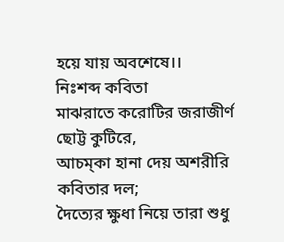হয়ে যায় অবশেষে।।
নিঃশব্দ কবিতা
মাঝরাতে করোটির জরাজীর্ণ ছোট্ট কুটিরে,
আচম্কা হানা দেয় অশরীরি কবিতার দল;
দৈত্যের ক্ষুধা নিয়ে তারা শুধু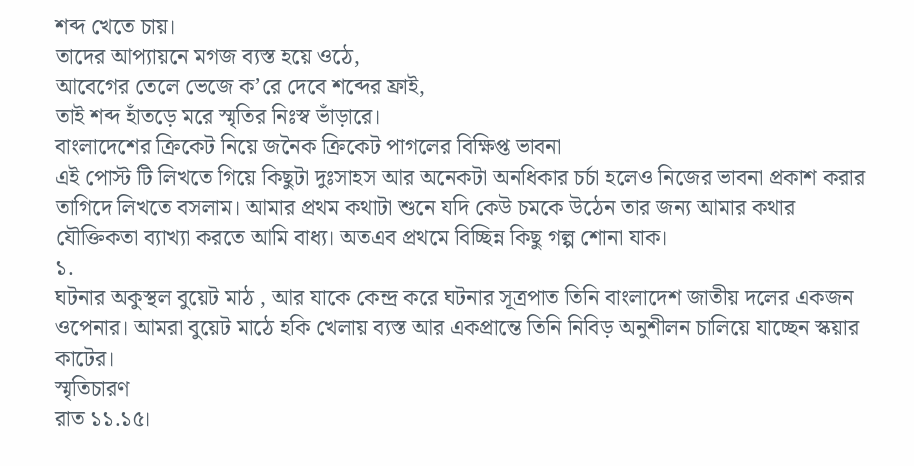শব্দ খেতে চায়।
তাদের আপ্যায়নে মগজ ব্যস্ত হয়ে ওঠে,
আবেগের তেলে ভেজে ক’রে দেবে শব্দের ফ্রাই,
তাই শব্দ হাঁতড়ে মরে স্মৃতির নিঃস্ব ভাঁড়ারে।
বাংলাদেশের ক্রিকেট নিয়ে জনৈক ক্রিকেট পাগলের বিক্ষিপ্ত ভাবনা
এই পোস্ট টি লিখতে গিয়ে কিছুটা দুঃসাহস আর অনেকটা অনধিকার চর্চা হলেও নিজের ভাবনা প্রকাশ করার তাগিদে লিখতে বসলাম। আমার প্রথম কথাটা শুনে যদি কেউ চমকে উঠেন তার জন্য আমার কথার যৌক্তিকতা ব্যাখ্যা করতে আমি বাধ্য। অতএব প্রথমে বিচ্ছিন্ন কিছু গল্প শোনা যাক।
১.
ঘটনার অকুস্থল বুয়েট মাঠ , আর যাকে কেন্দ্র করে ঘটনার সূত্রপাত তিনি বাংলাদেশ জাতীয় দলের একজন ওপেনার। আমরা বুয়েট মাঠে হকি খেলায় ব্যস্ত আর একপ্রান্তে তিনি নিবিড় অনুশীলন চালিয়ে যাচ্ছেন স্কয়ার কাটের।
স্মৃতিচারণ
রাত ১১.১৫।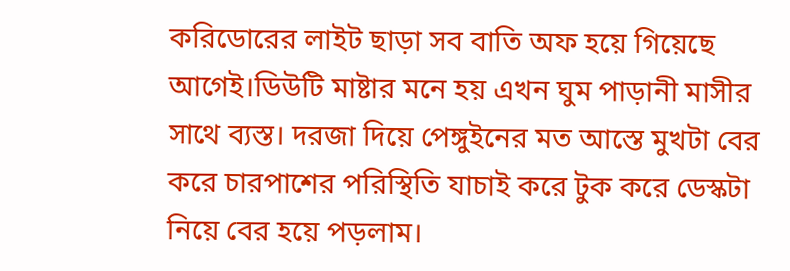করিডোরের লাইট ছাড়া সব বাতি অফ হয়ে গিয়েছে আগেই।ডিউটি মাষ্টার মনে হয় এখন ঘুম পাড়ানী মাসীর সাথে ব্যস্ত। দরজা দিয়ে পেঙ্গুইনের মত আস্তে মুখটা বের করে চারপাশের পরিস্থিতি যাচাই করে টুক করে ডেস্কটা নিয়ে বের হয়ে পড়লাম।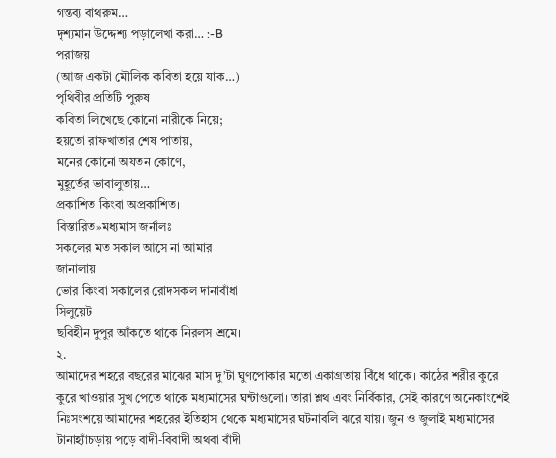গন্তব্য বাথরুম…
দৃশ্যমান উদ্দেশ্য পড়ালেখা করা… :-B
পরাজয়
(আজ একটা মৌলিক কবিতা হয়ে যাক…)
পৃথিবীর প্রতিটি পুরুষ
কবিতা লিখেছে কোনো নারীকে নিয়ে;
হয়তো রাফখাতার শেষ পাতায়,
মনের কোনো অযতন কোণে,
মুহূর্তের ভাবালুতায়…
প্রকাশিত কিংবা অপ্রকাশিত।
বিস্তারিত»মধ্যমাস জর্নালঃ
সকলের মত সকাল আসে না আমার
জানালায়
ভোর কিংবা সকালের রোদসকল দানাবাঁধা
সিলুয়েট
ছবিহীন দুপুর আঁকতে থাকে নিরলস শ্রমে।
২.
আমাদের শহরে বছরের মাঝের মাস দু’টা ঘুণপোকার মতো একাগ্রতায় বিঁধে থাকে। কাঠের শরীর কুরে কুরে খাওয়ার সুখ পেতে থাকে মধ্যমাসের ঘন্টাগুলো। তারা শ্লথ এবং নির্বিকার, সেই কারণে অনেকাংশেই নিঃসংশয়ে আমাদের শহরের ইতিহাস থেকে মধ্যমাসের ঘটনাবলি ঝরে যায়। জুন ও জুলাই মধ্যমাসের টানাহ্যাঁচড়ায় পড়ে বাদী-বিবাদী অথবা বাঁদী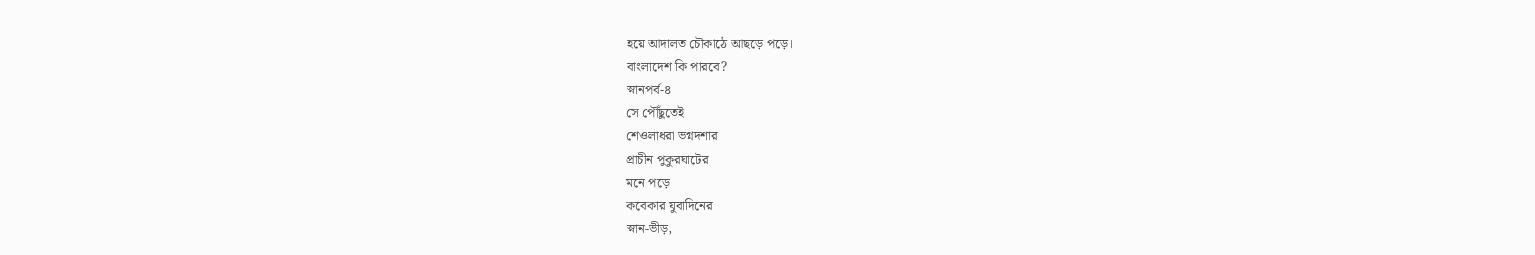হয়ে আদালত চৌকাঠে আছড়ে পড়ে।
বাংলাদেশ কি পারবে?
স্নানপর্ব-৪
সে পৌঁছুতেই
শেওলাধরা ভগ্নদশার
প্রাচীন পুকুরঘাটের
মনে পড়ে
কবেকার যুবাদিনের
স্নান-ভীড়,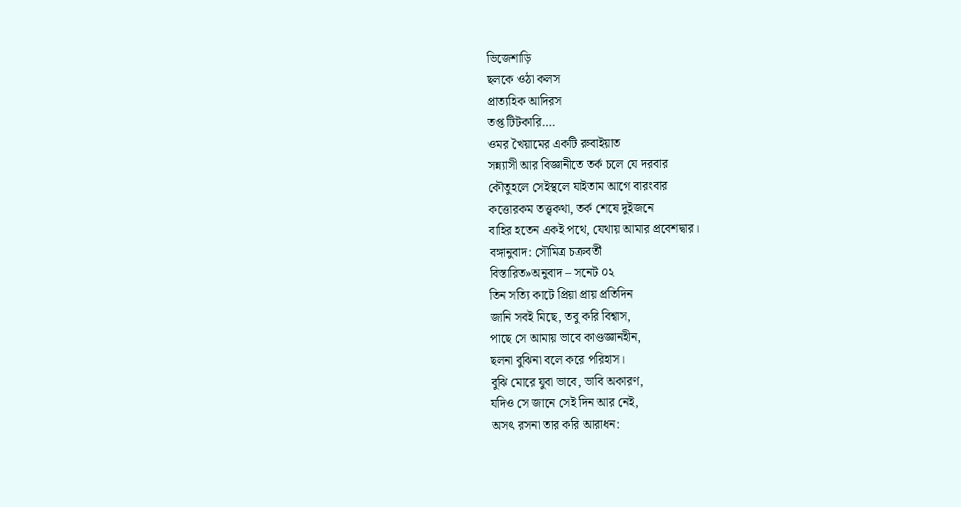ভিজেশাড়ি
ছলকে ওঠা কলস
প্রাত্যহিক আদিরস
তপ্ত টিটকারি….
ওমর খৈয়ামের একটি রুবাইয়াত
সন্ন্যাসী আর বিজ্ঞানীতে তর্ক চলে যে দরবার
কৌতুহলে সেইস্থলে যাইতাম আগে বারংবার
কত্তোরকম তত্ত্বকথা, তর্ক শেষে দুইজনে
বাহির হতেন একই পথে, যেথায় আমার প্রবেশদ্বার।
বঙ্গানুবাদ: সৌমিত্র চক্রবর্তী
বিস্তারিত»অনুবাদ – সনেট ০২
তিন সত্যি কাটে প্রিয়া প্রায় প্রতিদিন
জানি সবই মিছে, তবু করি বিশ্বাস,
পাছে সে আমায় ভাবে কাণ্ডজ্ঞানহীন,
ছলনা বুঝিনা বলে করে পরিহাস।
বুঝি মোরে যুবা ভাবে, ভাবি অকারণ,
যদিও সে জানে সেই দিন আর নেই,
অসৎ রসনা তার করি আরাধন: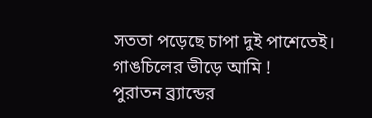সততা পড়েছে চাপা দুই পাশেতেই।
গাঙচিলের ভীড়ে আমি !
পুরাতন ব্র্যান্ডের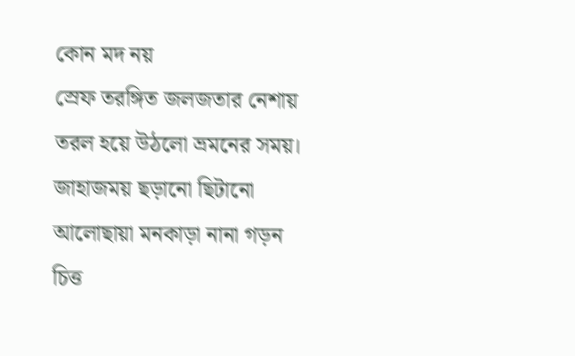কোন মদ নয়
স্রেফ তরঙ্গিত জলজতার নেশায়
তরল হয়ে উঠলো ভ্রমনের সময়।
জাহাজময় ছড়ানো ছিটানো
আলোছায়া মনকাড়া নানা গড়ন
চিত্ত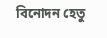বিনোদন হেতু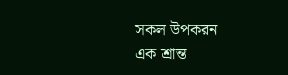সকল উপকরন
এক শ্রান্ত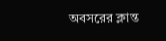অবসরের ক্লান্ত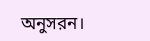অনুসরন।